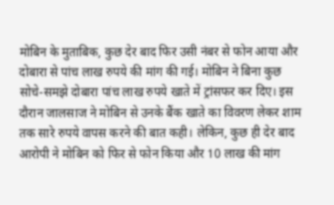मोबिन के मुताबिक, कुछ देर बाद फिर उसी नंबर से फोन आया और दोबारा से पांच लाख रुपये की मांग की गई। मोबिन ने बिना कुछ सोचे-समझे दोबारा पांच लाख रुपये खाते में ट्रांसफर कर दिए। इस दौरान जालसाज ने मोबिन से उनके बैंक खाते का विवरण लेकर शाम तक सारे रुपये वापस करने की बात कही। लेकिन, कुछ ही देर बाद आरोपी ने मोबिन को फिर से फोन किया और 10 लाख की मांग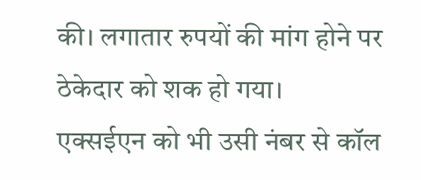की। लगातार रुपयों की मांग होने पर ठेकेदार को शक हो गया।
एक्सईएन को भी उसी नंबर से कॉल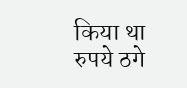किया था
रुपये ठगे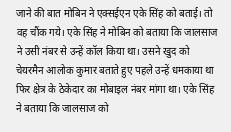जाने की बात मोबिन ने एक्सईएन एके सिंह को बताई। तो वह चौंक गये। एके सिंह ने मोबिन को बताया कि जालसाज ने उसी नंबर से उन्हें कॉल किया था। उसने खुद को चेयरमैन आलोक कुमार बताते हुए पहले उन्हें धमकाया था फिर क्षेत्र के ठेकेदार का मोबाइल नंबर मांगा था। एके सिंह ने बताया कि जालसाज को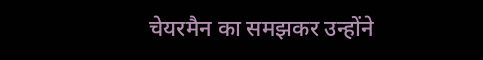चेयरमैन का समझकर उन्होंने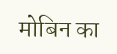मोबिन का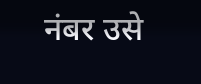नंबर उसे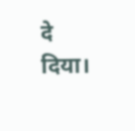दे दिया।